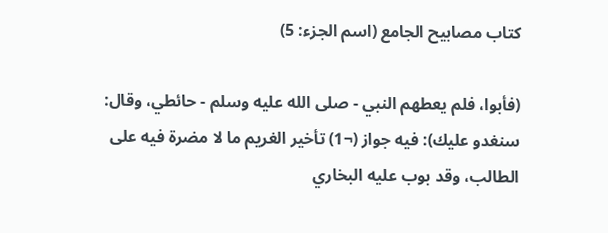كتاب مصابيح الجامع (اسم الجزء: 5)

(فأبوا، فلم يعطهم النبي - صلى الله عليه وسلم - حائطي، وقال: سنغدو عليك): فيه جواز (¬1) تأخير الغريم ما لا مضرة فيه على الطالب، وقد بوب عليه البخاري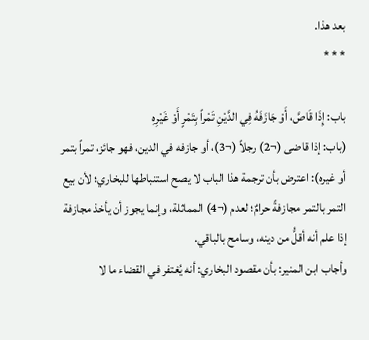بعد هذا.
* * *

باب: إِذَا قَاصَّ، أَوْ جَازَفَهُ فِي الدَّيْنِ تَمْراً بِتَمْرٍ أَوْ غَيْرِهِ
(باب: إذا قاضى (¬2) رجلاً (¬3)، أو جازفه في الدين، فهو جائز، تمراً بتمر أو غيره): اعترض بأن ترجمة هذا الباب لا يصح استنباطها للبخاري؛ لأن بيع التمر بالتمر مجازفةً حرامٌ؛ لعدم (¬4) المماثلة، وإنما يجوز أن يأخذ مجازفة إذا علم أنه أقلُّ من دينه، وسامح بالباقي.
وأجاب ابن المنير: بأن مقصود البخاري: أنه يُغتفر في القضاء ما لا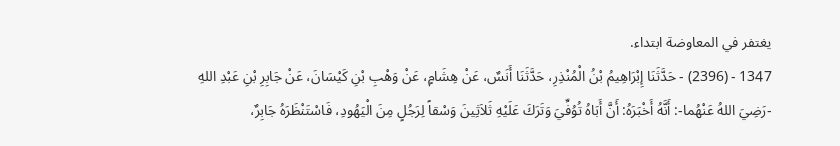يغتفر في المعاوضة ابتداء.
1347 - (2396) - حَدَّثَنَا إِبْرَاهِيمُ بْنُ الْمُنْذِرِ، حَدَّثَنَا أَنَسٌ، عَنْ هِشَامٍ، عَنْ وَهْبِ بْنِ كَيْسَانَ، عَنْ جَابِرِ بْنِ عَبْدِ اللهِ -رَضِيَ اللهُ عَنْهُما-: أَنَّهُ أَخْبَرَهُ: أَنَّ أَبَاهُ تُوُفِّيَ وَتَرَكَ عَلَيْهِ ثَلاَثِينَ وَسْقاً لِرَجُلٍ مِنَ الْيَهُودِ، فَاسْتَنْظَرَهُ جَابِرٌ،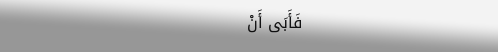فَأَبَى أَنْ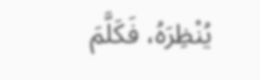يُنْظِرَهُ، فَكَلَّمَ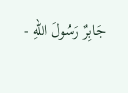جَابِرٌ رَسُولَ اللهِ -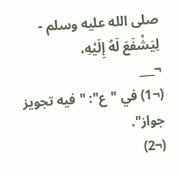صلى الله عليه وسلم - لِيَشْفَعَ لَهُ إِلَيْهِ،
¬___
(¬1) في "ع": "فيه تجويز جواز".
(¬2)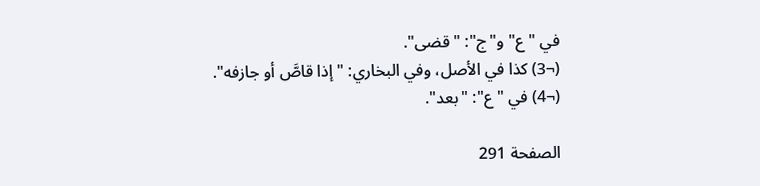في "ع" و"ج": "قضى".
(¬3) كذا في الأصل، وفي البخاري: "إذا قاصَّ أو جازفه".
(¬4) في "ع": "بعد".

الصفحة 291